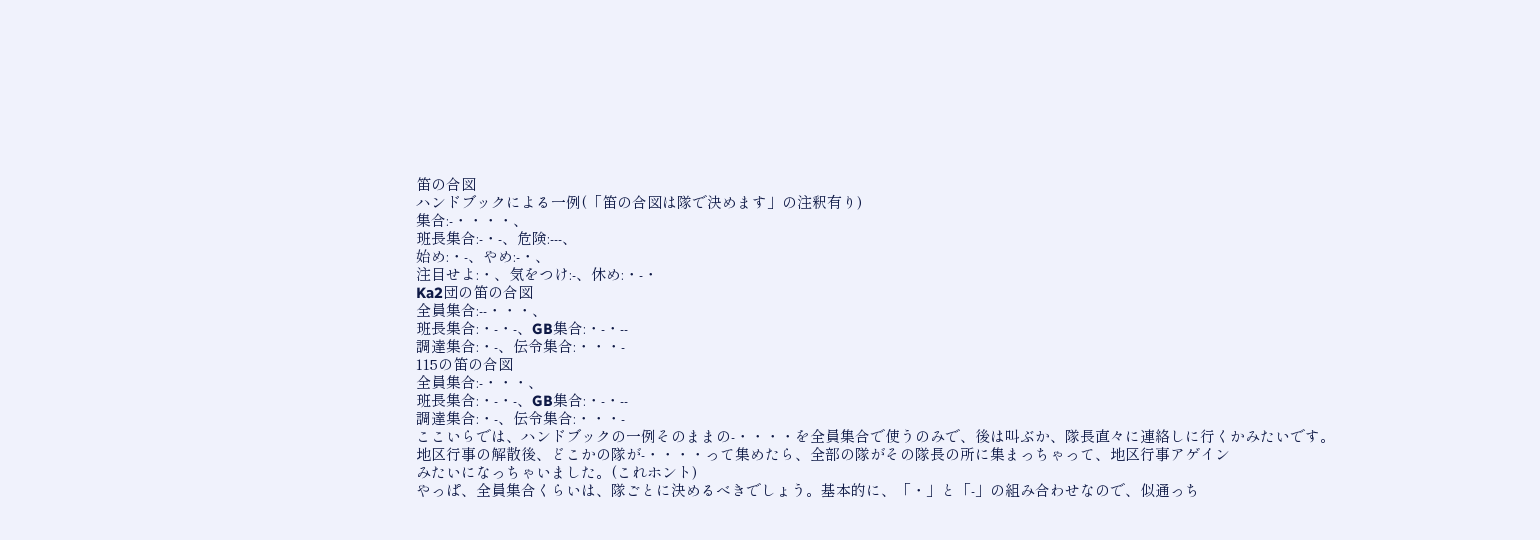笛の合図
ハンドブックによる一例(「笛の合図は隊で決めます」の注釈有り)
集合:-・・・・、
班長集合:-・-、危険:---、
始め:・-、やめ:-・、
注目せよ:・、気をつけ:-、休め:・-・
Ka2団の笛の合図
全員集合:--・・・、
班長集合:・-・-、GB集合:・-・--
調達集合:・-、伝令集合:・・・-
115の笛の合図
全員集合:-・・・、
班長集合:・-・-、GB集合:・-・--
調達集合:・-、伝令集合:・・・-
ここいらでは、ハンドブックの一例そのままの-・・・・を全員集合で使うのみで、後は叫ぶか、隊長直々に連絡しに行くかみたいです。
地区行事の解散後、どこかの隊が-・・・・って集めたら、全部の隊がその隊長の所に集まっちゃって、地区行事アゲイン
みたいになっちゃいました。(これホント)
やっぱ、全員集合くらいは、隊ごとに決めるべきでしょう。基本的に、「・」と「-」の組み合わせなので、似通っち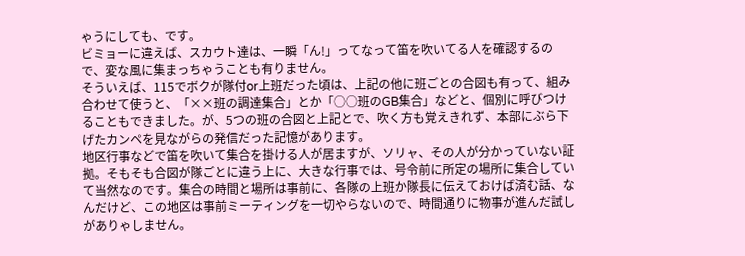ゃうにしても、です。
ビミョーに違えば、スカウト達は、一瞬「ん!」ってなって笛を吹いてる人を確認するので、変な風に集まっちゃうことも有りません。
そういえば、115でボクが隊付or上班だった頃は、上記の他に班ごとの合図も有って、組み合わせて使うと、「××班の調達集合」とか「○○班のGB集合」などと、個別に呼びつけることもできました。が、5つの班の合図と上記とで、吹く方も覚えきれず、本部にぶら下げたカンペを見ながらの発信だった記憶があります。
地区行事などで笛を吹いて集合を掛ける人が居ますが、ソリャ、その人が分かっていない証拠。そもそも合図が隊ごとに違う上に、大きな行事では、号令前に所定の場所に集合していて当然なのです。集合の時間と場所は事前に、各隊の上班か隊長に伝えておけば済む話、なんだけど、この地区は事前ミーティングを一切やらないので、時間通りに物事が進んだ試しがありゃしません。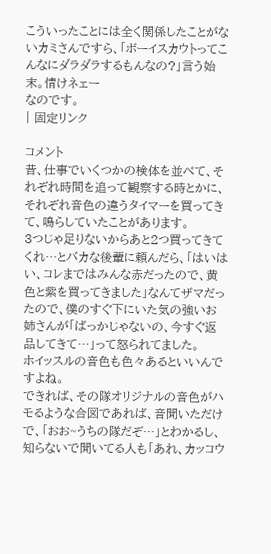こういったことには全く関係したことがないカミさんですら、「ボーイスカウトってこんなにダラダラするもんなの?」言う始末。情けネェー
なのです。
| 固定リンク

コメント
昔、仕事でいくつかの検体を並べて、それぞれ時間を追って観察する時とかに、それぞれ音色の違うタイマーを買ってきて、鳴らしていたことがあります。
3つじゃ足りないからあと2つ買ってきてくれ…とバカな後輩に頼んだら、「はいはい、コレまではみんな赤だったので、黄色と紫を買ってきました」なんてザマだったので、僕のすぐ下にいた気の強いお姉さんが「ばっかじゃないの、今すぐ返品してきて…」って怒られてました。
ホイッスルの音色も色々あるといいんですよね。
できれば、その隊オリジナルの音色がハモるような合図であれば、音聞いただけで、「おお~うちの隊だぞ…」とわかるし、知らないで聞いてる人も「あれ、カッコウ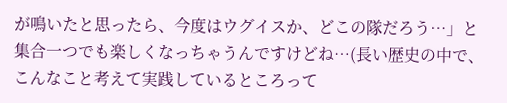が鳴いたと思ったら、今度はウグイスか、どこの隊だろう…」と集合一つでも楽しくなっちゃうんですけどね…(長い歴史の中で、こんなこと考えて実践しているところって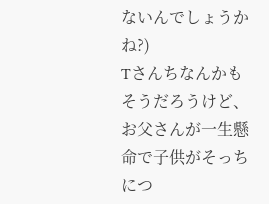ないんでしょうかね?)
Tさんちなんかもそうだろうけど、お父さんが一生懸命で子供がそっちにつ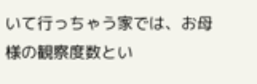いて行っちゃう家では、お母様の観察度数とい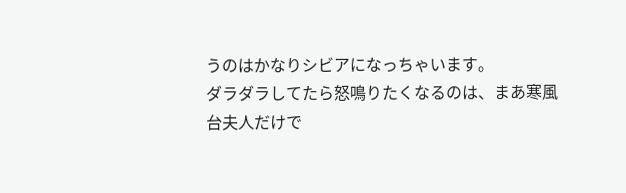うのはかなりシビアになっちゃいます。
ダラダラしてたら怒鳴りたくなるのは、まあ寒風台夫人だけで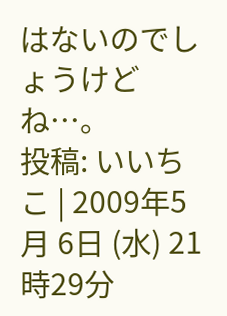はないのでしょうけどね…。
投稿: いいちこ | 2009年5月 6日 (水) 21時29分